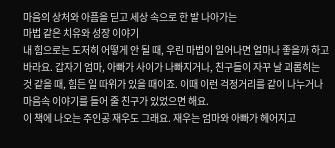마음의 상처와 아픔을 딛고 세상 속으로 한 발 나아가는
마법 같은 치유와 성장 이야기
내 힘으로는 도저히 어떻게 안 될 때, 우린 마법이 일어나면 얼마나 좋을까 하고 바라요. 갑자기 엄마, 아빠가 사이가 나빠지거나, 친구들이 자꾸 날 괴롭히는 것 같을 때, 힘든 일 따위가 있을 때이죠. 이때 이런 걱정거리를 같이 나누거나 마음속 이야기를 들어 줄 친구가 있었으면 해요.
이 책에 나오는 주인공 재우도 그래요. 재우는 엄마와 아빠가 헤어지고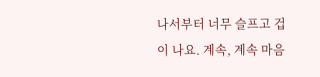나서부터 너무 슬프고 겁이 나요. 계속, 계속 마음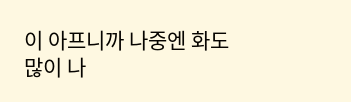이 아프니까 나중엔 화도 많이 나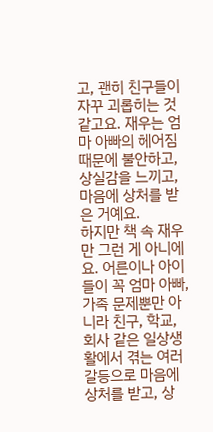고, 괜히 친구들이 자꾸 괴롭히는 것 같고요. 재우는 엄마 아빠의 헤어짐 때문에 불안하고, 상실감을 느끼고, 마음에 상처를 받은 거예요.
하지만 책 속 재우만 그런 게 아니에요. 어른이나 아이들이 꼭 엄마 아빠, 가족 문제뿐만 아니라 친구, 학교, 회사 같은 일상생활에서 겪는 여러 갈등으로 마음에 상처를 받고, 상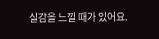실감을 느낄 때가 있어요.